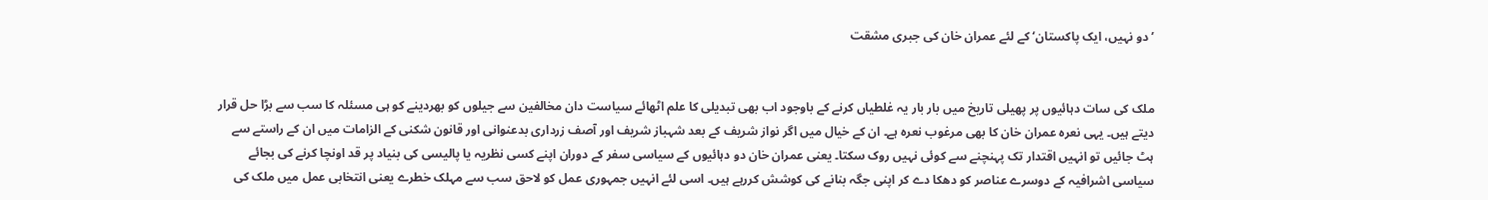’دو نہیں، ایک پاکستان‘ کے لئے عمران خان کی جبری مشقت


ملک کی سات دہائیوں پر پھیلی تاریخ میں بار بار یہ غلطیاں کرنے کے باوجود اب بھی تبدیلی کا علم اٹھائے سیاست دان مخالفین سے جیلوں کو بھردینے کو ہی مسئلہ کا سب سے بڑا حل قرار دیتے ہیں۔ یہی نعرہ عمران خان کا بھی مرغوب نعرہ ہے۔ ان کے خیال میں اگر نواز شریف کے بعد شہباز شریف اور آصف زرداری بدعنوانی اور قانون شکنی کے الزامات میں ان کے راستے سے ہٹ جائیں تو انہیں اقتدار تک پہنچنے سے کوئی نہیں روک سکتا۔ یعنی عمران خان دو دہائیوں کے سیاسی سفر کے دوران اپنے کسی نظریہ یا پالیسی کی بنیاد پر قد اونچا کرنے کی بجائے سیاسی اشرافیہ کے دوسرے عناصر کو دھکا دے کر اپنی جگہ بنانے کی کوشش کررہے ہیں۔ اسی لئے انہیں جمہوری عمل کو لاحق سب سے مہلک خطرے یعنی انتخابی عمل میں ملک کی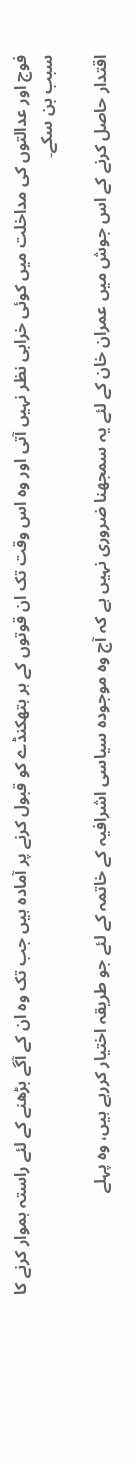فوج اور عدالتوں کی مداخلت میں کوئی خرابی نظر نہیں آتی اور وہ اس وقت تک ان قوتوں کے ہر ہتھکنڈے کو قبول کرنے پر آمادہ ہیں جب تک وہ ان کے آگے بڑھنے کے لئے راستہ ہموار کرنے کا سبب بن سکے۔

اقتدار حاصل کرنے کے اس جوش میں عمران خان کے لئے یہ سمجھنا ضروری نہیں ہے کہ آج وہ موجودہ سیاسی اشرافیہ کے خاتمہ کے لئے جو طریقہ اختیار کررہے ہیں، وہ پہلے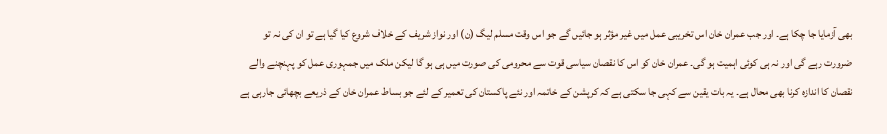بھی آزمایا جا چکا ہے۔ اور جب عمران خان اس تخریبی عمل میں غیر مؤثر ہو جائیں گے جو اس وقت مسلم لیگ (ن) اور نواز شریف کے خلاف شروع کیا گیا ہے تو ان کی نہ تو ضرورت رہے گی اور نہ ہی کوئی اہمیت ہو گی۔ عمران خان کو اس کا نقصان سیاسی قوت سے محرومی کی صورت میں ہی ہو گا لیکن ملک میں جمہوری عمل کو پہنچنے والے نقصان کا اندازہ کرنا بھی محال ہے۔ یہ بات یقین سے کہی جا سکتی ہے کہ کرپشن کے خاتمہ اور نئے پاکستان کی تعمیر کے لئے جو بساط عمران خان کے ذریعے بچھائی جارہی ہے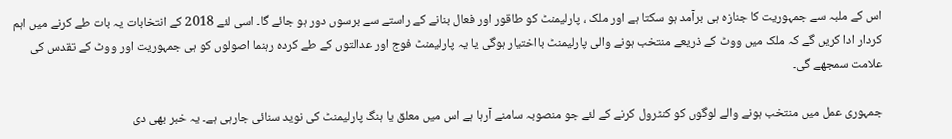اس کے ملبہ سے جمہوریت کا جنازہ ہی برآمد ہو سکتا ہے اور ملک ، پارلیمنٹ کو طاقور اور فعال بنانے کے راستے سے برسوں دور ہو جائے گا۔ اسی لئے 2018 کے انتخابات یہ بات طے کرنے میں اہم کردار ادا کریں گے کہ ملک میں ووٹ کے ذریعے منتخب ہونے والی پارلیمنٹ بااختیار ہوگی یا یہ پارلیمنٹ فوج اور عدالتوں کے طے کردہ رہنما اصولوں کو ہی جمہوریت اور ووٹ کے تقدس کی علامت سمجھے گی۔

جمہوری عمل میں منتخب ہونے والے لوگوں کو کنٹرول کرنے کے لئے جو منصوبہ سامنے آرہا ہے اس میں معلق یا ہنگ پارلیمنٹ کی نوید سنائی جارہی ہے۔ یہ خبر بھی دی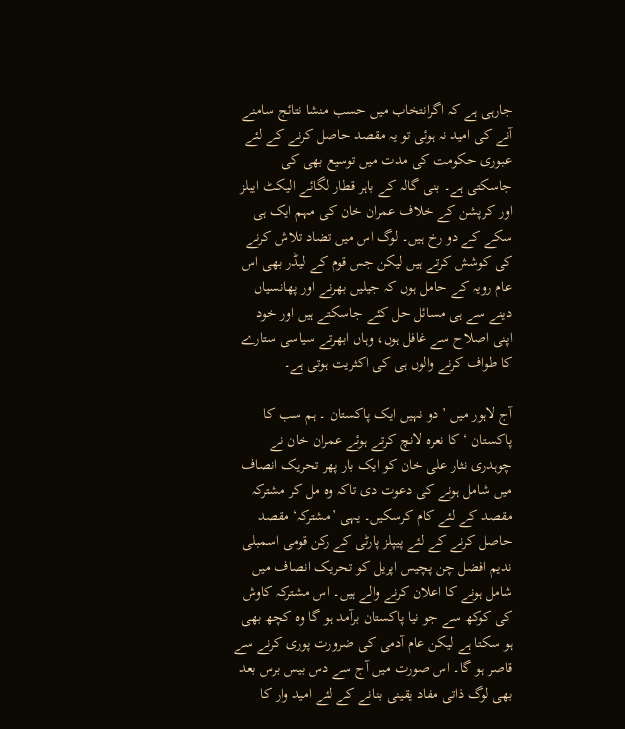جارہی ہے کہ اگرانتخاب میں حسب منشا نتائج سامنے آنے کی امید نہ ہوئی تو یہ مقصد حاصل کرنے کے لئے عبوری حکومت کی مدت میں توسیع بھی کی جاسکتی ہے۔ بنی گالہ کے باہر قطار لگائے الیکٹ ایبلز اور کرپشن کے خلاف عمران خان کی مہم ایک ہی سکے کے دو رخ ہیں۔ لوگ اس میں تضاد تلاش کرنے کی کوشش کرتے ہیں لیکن جس قوم کے لیڈر بھی اس عام رویہ کے حامل ہوں کہ جیلیں بھرنے اور پھانسیاں دینے سے ہی مسائل حل کئے جاسکتے ہیں اور خود اپنی اصلاح سے غافل ہوں، وہاں ابھرتے سیاسی ستارے کا طواف کرنے والوں ہی کی اکثریت ہوتی ہے۔

آج لاہور میں ’ دو نہیں ایک پاکستان ۔ ہم سب کا پاکستان ‘ کا نعرہ لانچ کرتے ہوئے عمران خان نے چوہدری نثار علی خان کو ایک بار پھر تحریک انصاف میں شامل ہونے کی دعوت دی تاکہ وہ مل کر مشترکہ مقصد کے لئے کام کرسکیں۔ یہی ’مشترکہ‘ مقصد حاصل کرنے کے لئے پیپلز پارٹی کے رکن قومی اسمبلی ندیم افضل چن پچیس اپریل کو تحریک انصاف میں شامل ہونے کا اعلان کرنے والے ہیں۔ اس مشترکہ کاوش کی کوکھ سے جو نیا پاکستان برآمد ہو گا وہ کچھ بھی ہو سکتا ہے لیکن عام آدمی کی ضرورت پوری کرنے سے قاصر ہو گا۔ اس صورت میں آج سے دس بیس برس بعد بھی لوگ ذاتی مفاد یقینی بنانے کے لئے امید وار کا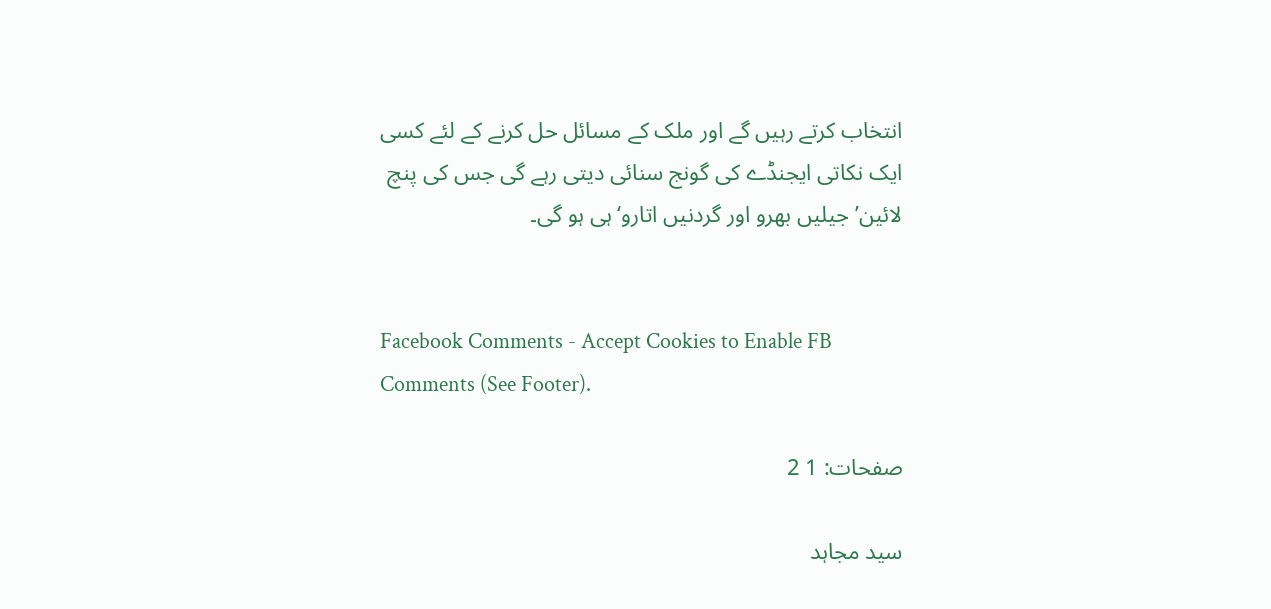انتخاب کرتے رہیں گے اور ملک کے مسائل حل کرنے کے لئے کسی ایک نکاتی ایجنڈے کی گونج سنائی دیتی رہے گی جس کی پنچ لائین’ جیلیں بھرو اور گردنیں اتارو‘ ہی ہو گی۔


Facebook Comments - Accept Cookies to Enable FB Comments (See Footer).

صفحات: 1 2

سید مجاہد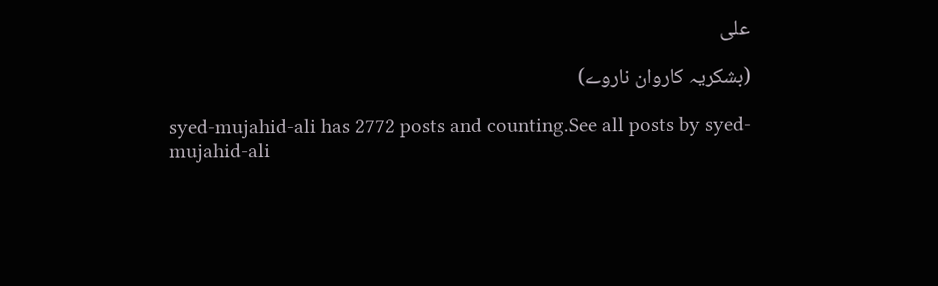علی

(بشکریہ کاروان ناروے)

syed-mujahid-ali has 2772 posts and counting.See all posts by syed-mujahid-ali